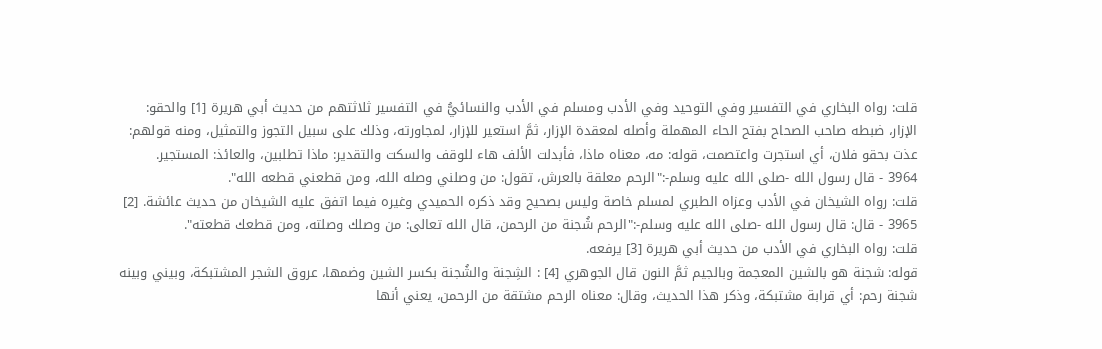قلت: رواه البخاري في التفسير وفي التوحيد وفي الأدب ومسلم في الأدب والنسائيُّ في التفسير ثلاثتهم من حديث أبي هريرة [1] والحقو: الإزار، ضبطه صاحب الصحاح بفتح الحاء المهملة وأصله لمعقدة الإزار، ثمَّ استعير للإزار، لمجاورته، وذلك على سبيل التجوز والتمثيل، ومنه قولهم: عذت بحقو فلان، أي استجرت واعتصمت، قوله: مه، معناه ماذا، فأبدلت الألف هاء للوقف والسكت والتقدير: ماذا تطلبين، والعائذ: المستجير.
3964 - قال رسول الله -صلى الله عليه وسلم-:"الرحم معلقة بالعرش، تقول: من وصلني وصله الله، ومن قطعني قطعه الله".
قلت: رواه الشيخان في الأدب وعزاه الطبري لمسلم خاصة وليس بصحيح وقد ذكره الحميدي وغيره فيما اتفق عليه الشيخان من حديث عائشة. [2]
3965 - قال: قال رسول الله -صلى الله عليه وسلم-:"الرحم شُجنة من الرحمن، قال الله تعالى: من وصلك وصلته، ومن قطعك قطعته".
قلت: رواه البخاري في الأدب من حديث أبي هريرة [3] يرفعه.
قوله: شجنة هو بالشين المعجمة وبالجيم ثمَّ النون قال الجوهري [4] : الشِجنة والشُجنة بكسر الشين وضمها، عروق الشجر المشتبكة، وبيني وبينه شجنة رحم: أي قرابة مشتبكة، وذكر هذا الحديث، وقال: معناه الرحم مشتقة من الرحمن، يعني أنها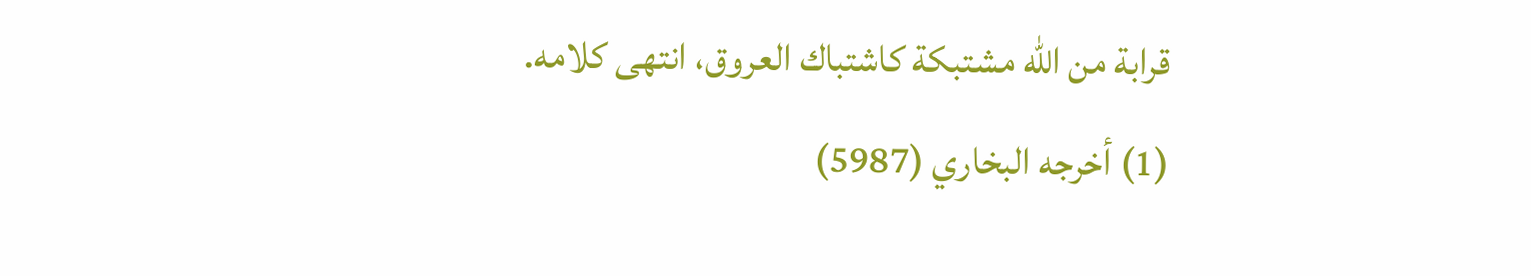قرابة من الله مشتبكة كاشتباك العروق، انتهى كلامه.
(1) أخرجه البخاري (5987)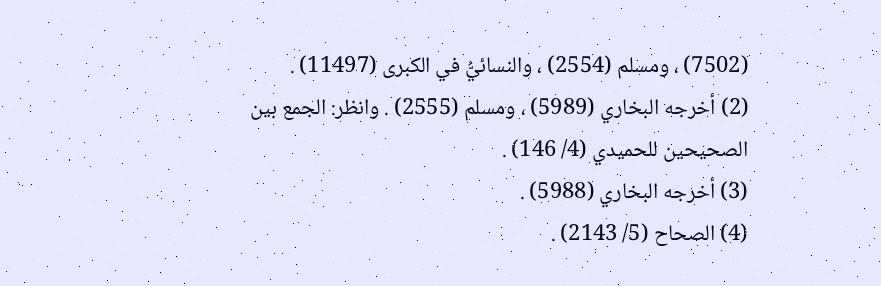(7502) ، ومسلم (2554) ، والنسائيُّ في الكبرى (11497) .
(2) أخرجه البخاري (5989) ، ومسلم (2555) . وانظر: الجمع بين الصحيحين للحميدي (4/ 146) .
(3) أخرجه البخاري (5988) .
(4) الصحاح (5/ 2143) .